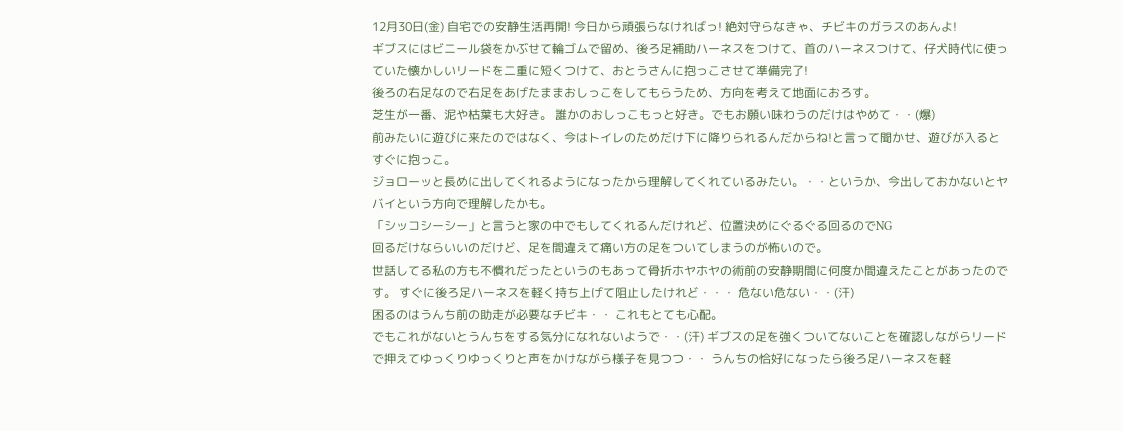12月30日(金) 自宅での安静生活再開! 今日から頑張らなければっ! 絶対守らなきゃ、チビキのガラスのあんよ!
ギブスにはビニール袋をかぶせて輪ゴムで留め、後ろ足補助ハーネスをつけて、首のハーネスつけて、仔犬時代に使っていた懐かしいリードを二重に短くつけて、おとうさんに抱っこさせて準備完了!
後ろの右足なので右足をあげたままおしっこをしてもらうため、方向を考えて地面におろす。
芝生が一番、泥や枯葉も大好き。 誰かのおしっこもっと好き。でもお願い味わうのだけはやめて・・(爆)
前みたいに遊びに来たのではなく、今はトイレのためだけ下に降りられるんだからね!と言って聞かせ、遊びが入るとすぐに抱っこ。
ジョローッと長めに出してくれるようになったから理解してくれているみたい。・・というか、今出しておかないとヤバイという方向で理解したかも。
「シッコシーシー」と言うと家の中でもしてくれるんだけれど、位置決めにぐるぐる回るのでNG
回るだけならいいのだけど、足を間違えて痛い方の足をついてしまうのが怖いので。
世話してる私の方も不慣れだったというのもあって骨折ホヤホヤの術前の安静期間に何度か間違えたことがあったのです。 すぐに後ろ足ハーネスを軽く持ち上げて阻止したけれど・・・ 危ない危ない・・(汗)
困るのはうんち前の助走が必要なチビキ・・ これもとても心配。
でもこれがないとうんちをする気分になれないようで・・(汗) ギブスの足を強くついてないことを確認しながらリードで押えてゆっくりゆっくりと声をかけながら様子を見つつ・・ うんちの恰好になったら後ろ足ハーネスを軽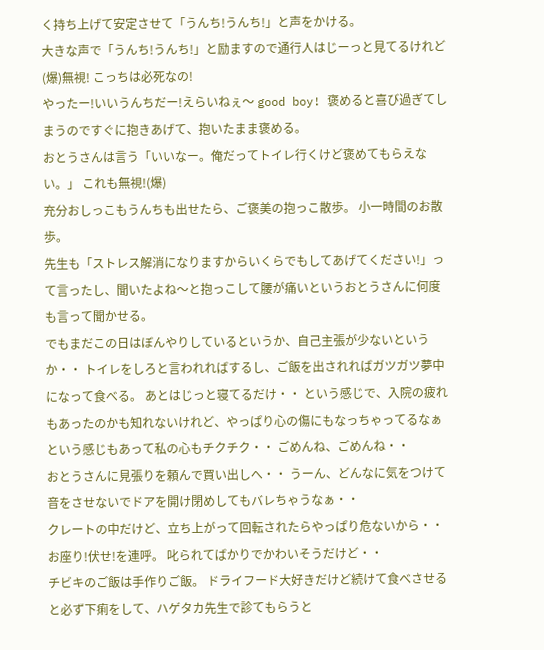く持ち上げて安定させて「うんち!うんち!」と声をかける。
大きな声で「うんち!うんち!」と励ますので通行人はじーっと見てるけれど(爆)無視! こっちは必死なの!
やったー!いいうんちだー!えらいねぇ〜 good boy! 褒めると喜び過ぎてしまうのですぐに抱きあげて、抱いたまま褒める。
おとうさんは言う「いいなー。俺だってトイレ行くけど褒めてもらえない。」 これも無視!(爆)
充分おしっこもうんちも出せたら、ご褒美の抱っこ散歩。 小一時間のお散歩。
先生も「ストレス解消になりますからいくらでもしてあげてください!」って言ったし、聞いたよね〜と抱っこして腰が痛いというおとうさんに何度も言って聞かせる。
でもまだこの日はぼんやりしているというか、自己主張が少ないというか・・ トイレをしろと言われればするし、ご飯を出されればガツガツ夢中になって食べる。 あとはじっと寝てるだけ・・ という感じで、入院の疲れもあったのかも知れないけれど、やっぱり心の傷にもなっちゃってるなぁという感じもあって私の心もチクチク・・ ごめんね、ごめんね・・
おとうさんに見張りを頼んで買い出しへ・・ うーん、どんなに気をつけて音をさせないでドアを開け閉めしてもバレちゃうなぁ・・
クレートの中だけど、立ち上がって回転されたらやっぱり危ないから・・ お座り!伏せ!を連呼。 叱られてばかりでかわいそうだけど・・
チビキのご飯は手作りご飯。 ドライフード大好きだけど続けて食べさせると必ず下痢をして、ハゲタカ先生で診てもらうと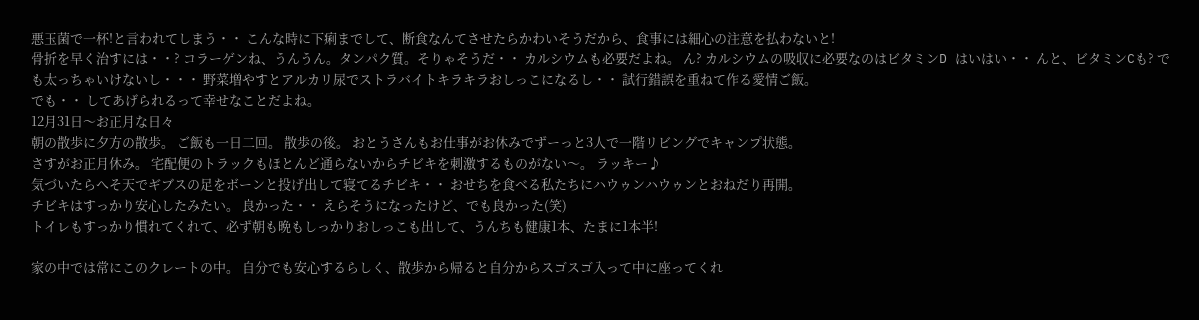悪玉菌で一杯!と言われてしまう・・ こんな時に下痢までして、断食なんてさせたらかわいそうだから、食事には細心の注意を払わないと!
骨折を早く治すには・・? コラーゲンね、うんうん。タンパク質。そりゃそうだ・・ カルシウムも必要だよね。 ん? カルシウムの吸収に必要なのはビタミンD はいはい・・ んと、ビタミンCも? でも太っちゃいけないし・・・ 野菜増やすとアルカリ尿でストラバイトキラキラおしっこになるし・・ 試行錯誤を重ねて作る愛情ご飯。
でも・・ してあげられるって幸せなことだよね。
12月31日〜お正月な日々
朝の散歩に夕方の散歩。 ご飯も一日二回。 散歩の後。 おとうさんもお仕事がお休みでずーっと3人で一階リビングでキャンプ状態。
さすがお正月休み。 宅配便のトラックもほとんど通らないからチビキを刺激するものがない〜。 ラッキー♪
気づいたらへそ天でギブスの足をボーンと投げ出して寝てるチビキ・・ おせちを食べる私たちにハウゥンハウゥンとおねだり再開。
チビキはすっかり安心したみたい。 良かった・・ えらそうになったけど、でも良かった(笑)
トイレもすっかり慣れてくれて、必ず朝も晩もしっかりおしっこも出して、うんちも健康1本、たまに1本半!

家の中では常にこのクレートの中。 自分でも安心するらしく、散歩から帰ると自分からスゴスゴ入って中に座ってくれ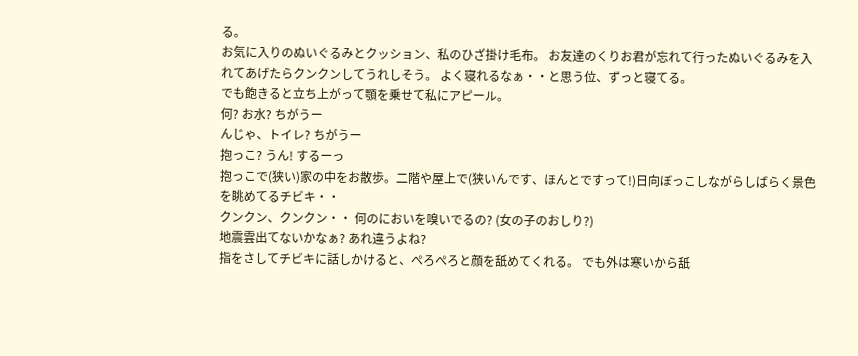る。
お気に入りのぬいぐるみとクッション、私のひざ掛け毛布。 お友達のくりお君が忘れて行ったぬいぐるみを入れてあげたらクンクンしてうれしそう。 よく寝れるなぁ・・と思う位、ずっと寝てる。
でも飽きると立ち上がって顎を乗せて私にアピール。
何? お水? ちがうー
んじゃ、トイレ? ちがうー
抱っこ? うん! するーっ
抱っこで(狭い)家の中をお散歩。二階や屋上で(狭いんです、ほんとですって!)日向ぼっこしながらしばらく景色を眺めてるチビキ・・
クンクン、クンクン・・ 何のにおいを嗅いでるの? (女の子のおしり?)
地震雲出てないかなぁ? あれ違うよね?
指をさしてチビキに話しかけると、ぺろぺろと顔を舐めてくれる。 でも外は寒いから舐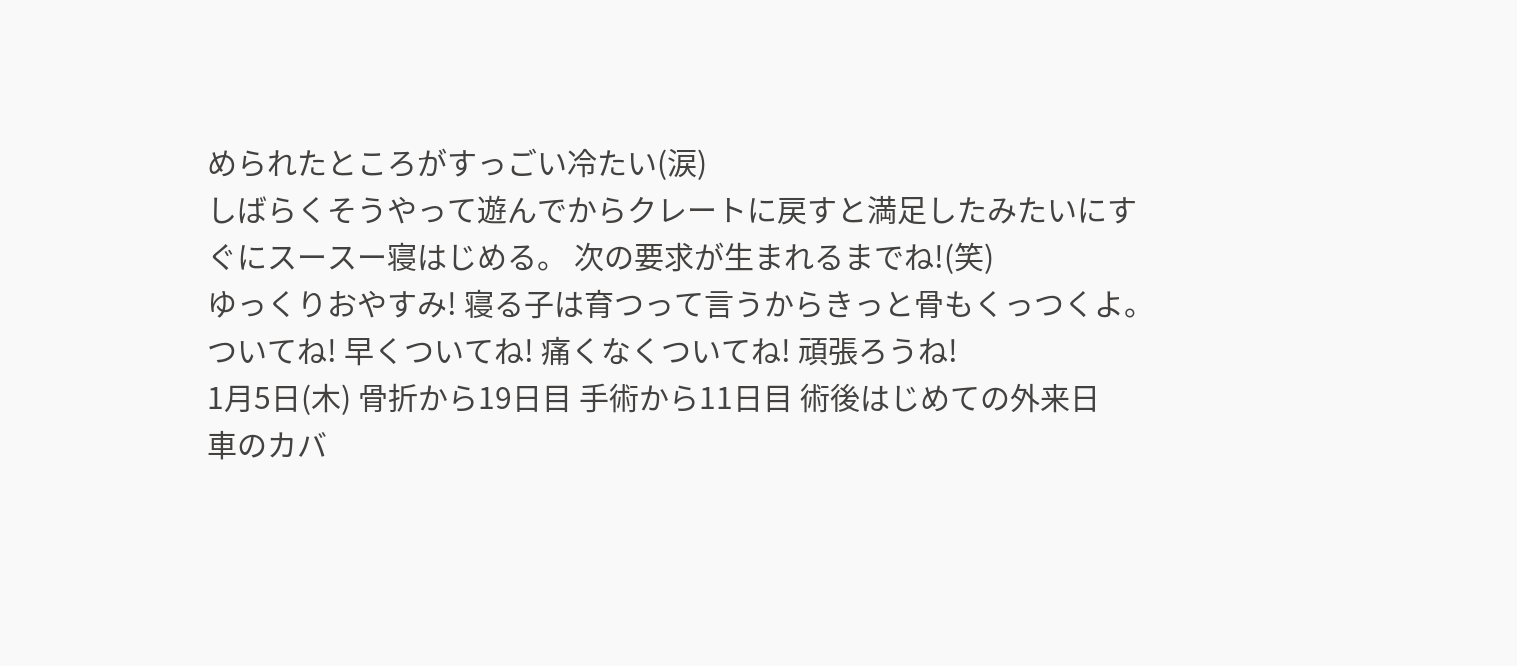められたところがすっごい冷たい(涙)
しばらくそうやって遊んでからクレートに戻すと満足したみたいにすぐにスースー寝はじめる。 次の要求が生まれるまでね!(笑)
ゆっくりおやすみ! 寝る子は育つって言うからきっと骨もくっつくよ。 ついてね! 早くついてね! 痛くなくついてね! 頑張ろうね!
1月5日(木) 骨折から19日目 手術から11日目 術後はじめての外来日
車のカバ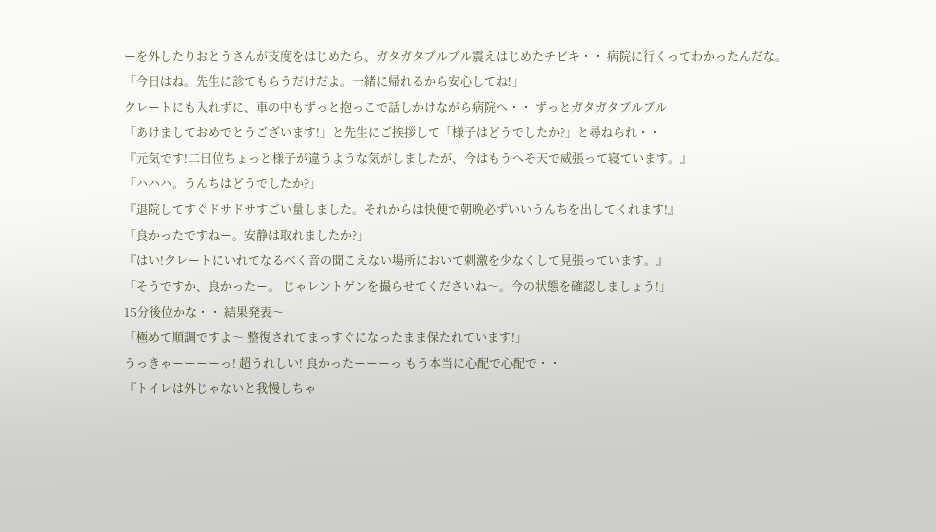ーを外したりおとうさんが支度をはじめたら、ガタガタブルブル震えはじめたチビキ・・ 病院に行くってわかったんだな。
「今日はね。先生に診てもらうだけだよ。一緒に帰れるから安心してね!」
クレートにも入れずに、車の中もずっと抱っこで話しかけながら病院へ・・ ずっとガタガタブルブル
「あけましておめでとうございます!」と先生にご挨拶して「様子はどうでしたか?」と尋ねられ・・
『元気です!二日位ちょっと様子が違うような気がしましたが、今はもうへそ天で威張って寝ています。』
「ハハハ。うんちはどうでしたか?」
『退院してすぐドサドサすごい量しました。それからは快便で朝晩必ずいいうんちを出してくれます!』
「良かったですねー。安静は取れましたか?」
『はい!クレートにいれてなるべく音の聞こえない場所において刺激を少なくして見張っています。』
「そうですか、良かったー。 じゃレントゲンを撮らせてくださいね〜。今の状態を確認しましょう!」
15分後位かな・・ 結果発表〜
「極めて順調ですよ〜 整復されてまっすぐになったまま保たれています!」
うっきゃーーーーっ! 超うれしい! 良かったーーーっ もう本当に心配で心配で・・
『トイレは外じゃないと我慢しちゃ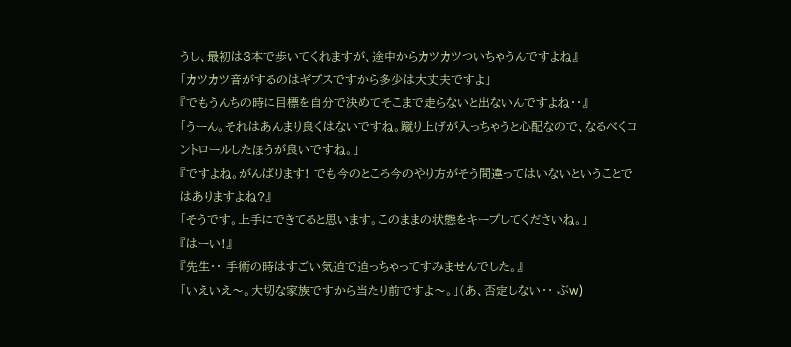うし、最初は3本で歩いてくれますが、途中からカツカツついちゃうんですよね』
「カツカツ音がするのはギブスですから多少は大丈夫ですよ」
『でもうんちの時に目標を自分で決めてそこまで走らないと出ないんですよね・・』
「うーん。それはあんまり良くはないですね。蹴り上げが入っちゃうと心配なので、なるべくコントロールしたほうが良いですね。」
『ですよね。がんばります! でも今のところ今のやり方がそう間違ってはいないということではありますよね?』
「そうです。上手にできてると思います。このままの状態をキープしてくださいね。」
『はーい!』
『先生・・ 手術の時はすごい気迫で迫っちゃってすみませんでした。』
「いえいえ〜。大切な家族ですから当たり前ですよ〜。」(あ、否定しない・・ ぶw)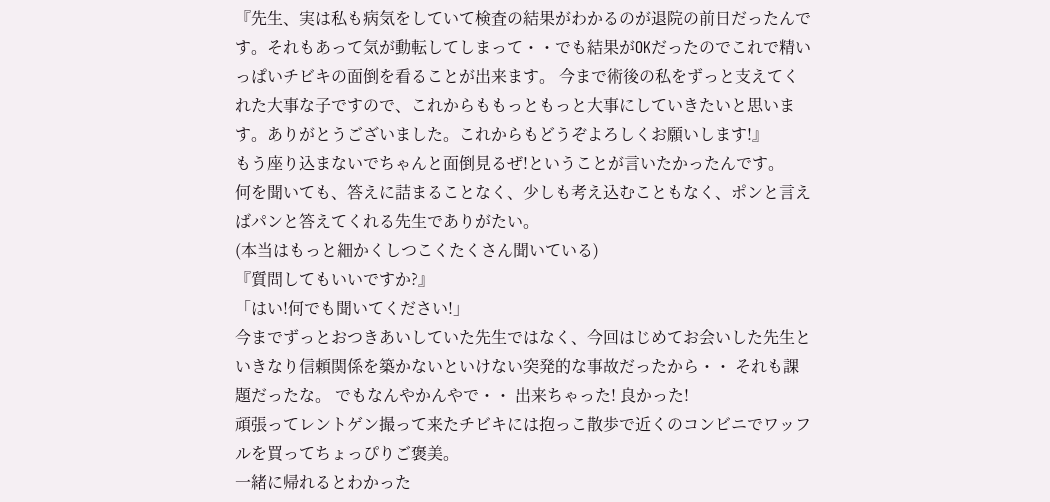『先生、実は私も病気をしていて検査の結果がわかるのが退院の前日だったんです。それもあって気が動転してしまって・・でも結果がOKだったのでこれで精いっぱいチビキの面倒を看ることが出来ます。 今まで術後の私をずっと支えてくれた大事な子ですので、これからももっともっと大事にしていきたいと思います。ありがとうございました。これからもどうぞよろしくお願いします!』
もう座り込まないでちゃんと面倒見るぜ!ということが言いたかったんです。
何を聞いても、答えに詰まることなく、少しも考え込むこともなく、ポンと言えばパンと答えてくれる先生でありがたい。
(本当はもっと細かくしつこくたくさん聞いている)
『質問してもいいですか?』
「はい!何でも聞いてください!」
今までずっとおつきあいしていた先生ではなく、今回はじめてお会いした先生といきなり信頼関係を築かないといけない突発的な事故だったから・・ それも課題だったな。 でもなんやかんやで・・ 出来ちゃった! 良かった!
頑張ってレントゲン撮って来たチビキには抱っこ散歩で近くのコンビニでワッフルを買ってちょっぴりご褒美。
一緒に帰れるとわかった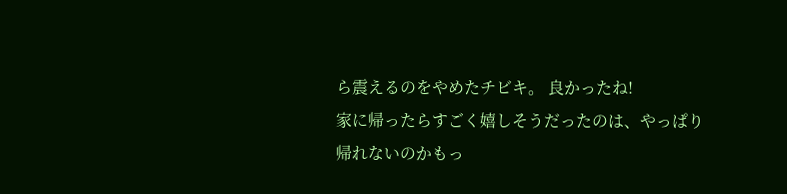ら震えるのをやめたチビキ。 良かったね!
家に帰ったらすごく嬉しそうだったのは、やっぱり帰れないのかもっ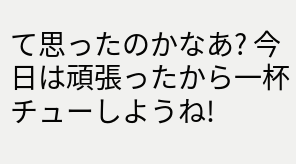て思ったのかなあ? 今日は頑張ったから一杯チューしようね!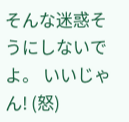そんな迷惑そうにしないでよ。 いいじゃん! (怒)